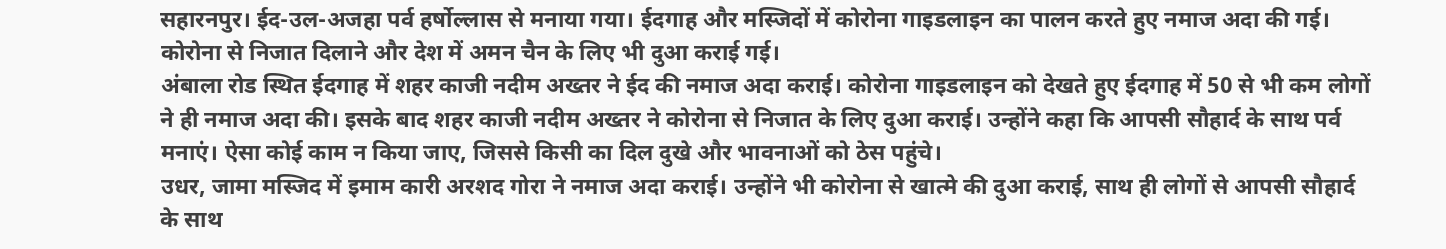सहारनपुर। ईद-उल-अजहा पर्व हर्षोल्लास से मनाया गया। ईदगाह और मस्जिदों में कोरोना गाइडलाइन का पालन करते हुए नमाज अदा की गई। कोरोना से निजात दिलाने और देश में अमन चैन के लिए भी दुआ कराई गई।
अंबाला रोड स्थित ईदगाह में शहर काजी नदीम अख्तर ने ईद की नमाज अदा कराई। कोरोना गाइडलाइन को देखते हुए ईदगाह में 50 से भी कम लोगों ने ही नमाज अदा की। इसके बाद शहर काजी नदीम अख्तर ने कोरोना से निजात के लिए दुआ कराई। उन्होंने कहा कि आपसी सौहार्द के साथ पर्व मनाएं। ऐसा कोई काम न किया जाए, जिससे किसी का दिल दुखे और भावनाओं को ठेस पहुंचे।
उधर, जामा मस्जिद में इमाम कारी अरशद गोरा ने नमाज अदा कराई। उन्होंने भी कोरोना से खात्मे की दुआ कराई, साथ ही लोगों से आपसी सौहार्द के साथ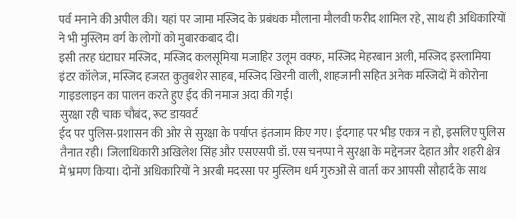पर्व मनाने की अपील की। यहां पर जामा मस्जिद के प्रबंधक मौलाना मौलवी फरीद शामिल रहे, साथ ही अधिकारियों ने भी मुस्लिम वर्ग के लोगों को मुबारकबाद दी।
इसी तरह घंटाघर मस्जिद, मस्जिद कलसूमिया मजाहिर उलूम वक्फ, मस्जिद मेहरबान अली, मस्जिद इस्लामिया इंटर कॉलेज, मस्जिद हजरत कुतुबशेर साहब, मस्जिद खिरनी वाली, शाहजानी सहित अनेक मस्जिदों में कोरोना गाइडलाइन का पालन करते हुए ईद की नमाज अदा की गई।
सुरक्षा रही चाक चौबंद, रूट डायवर्ट
ईद पर पुलिस-प्रशासन की ओर से सुरक्षा के पर्याप्त इंतजाम किए गए। ईदगाह पर भीड़ एकत्र न हो, इसलिए पुलिस तैनात रही। जिलाधिकारी अखिलेश सिंह और एसएसपी डॉ. एस चनप्पा ने सुरक्षा के मद्देनजर देहात और शहरी क्षेत्र में भ्रमण किया। दोनों अधिकारियों ने अरबी मदरसा पर मुस्लिम धर्म गुरुओं से वार्ता कर आपसी सौहार्द के साथ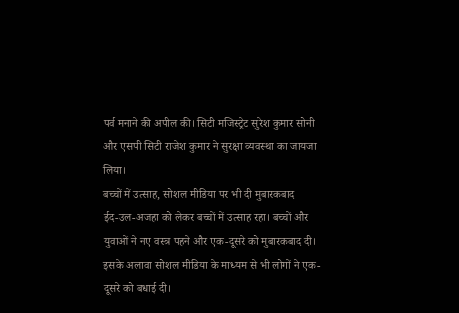पर्व मनाने की अपील की। सिटी मजिस्ट्रेट सुरेश कुमार सोनी और एसपी सिटी राजेश कुमार ने सुरक्षा व्यवस्था का जायजा लिया।
बच्चों में उत्साह, सोशल मीडिया पर भी दी मुबारकबाद
ईद-उल-अजहा को लेकर बच्चों में उत्साह रहा। बच्चों और युवाओं ने नए वस्त्र पहने और एक-दूसरे को मुबारकबाद दी। इसके अलावा सोशल मीडिया के माध्यम से भी लोगों ने एक-दूसरे को बधाई दी।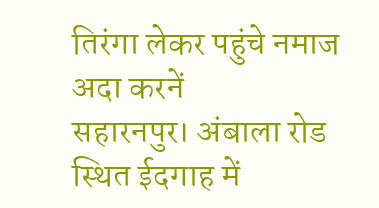तिरंगा लेकर पहुंचे नमाज अदा करनें
सहारनपुर। अंबाला रोड स्थित ईदगाह में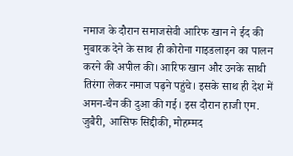नमाज के दौरान समाजसेवी आरिफ खान ने ईद की मुबारक देने के साथ ही कोरोना गाइडलाइन का पालन करने की अपील की। आरिफ खान और उनके साथी तिरंगा लेकर नमाज पढ़ने पहुंचे। इसके साथ ही देश में अमन-चैन की दुआ की गई। इस दौरान हाजी एम. जुबैरी, आसिफ सिद्दीकी, मोहम्मद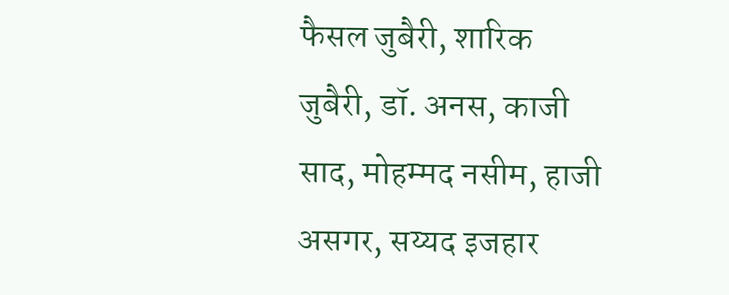फैसल जुबैरी, शारिक जुबैरी, डॉ. अनस, काजी साद, मोहम्मद नसीम, हाजी असगर, सय्यद इजहार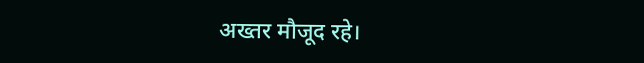अख्तर मौजूद रहे।